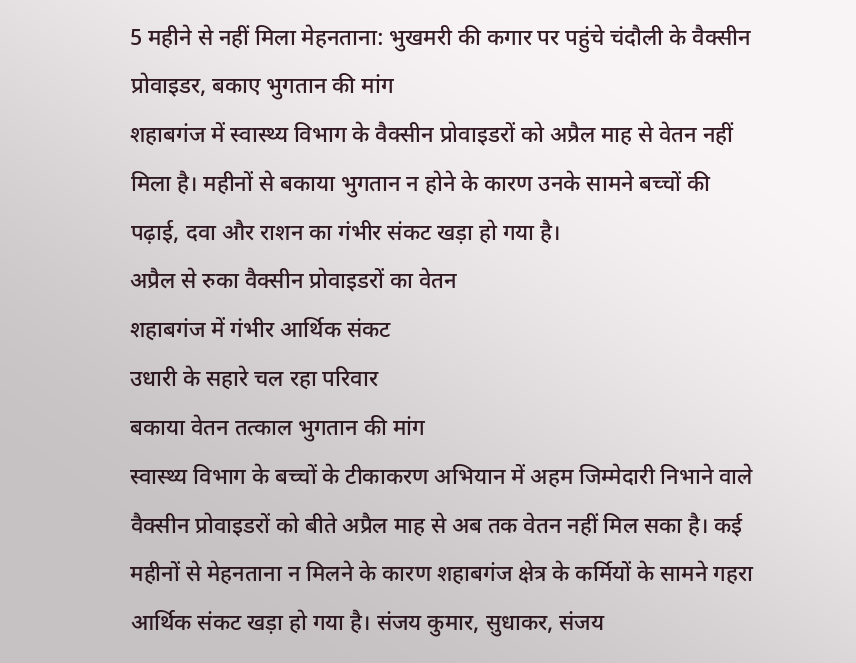5 महीने से नहीं मिला मेहनताना: भुखमरी की कगार पर पहुंचे चंदौली के वैक्सीन प्रोवाइडर, बकाए भुगतान की मांग
शहाबगंज में स्वास्थ्य विभाग के वैक्सीन प्रोवाइडरों को अप्रैल माह से वेतन नहीं मिला है। महीनों से बकाया भुगतान न होने के कारण उनके सामने बच्चों की पढ़ाई, दवा और राशन का गंभीर संकट खड़ा हो गया है।
अप्रैल से रुका वैक्सीन प्रोवाइडरों का वेतन
शहाबगंज में गंभीर आर्थिक संकट
उधारी के सहारे चल रहा परिवार
बकाया वेतन तत्काल भुगतान की मांग
स्वास्थ्य विभाग के बच्चों के टीकाकरण अभियान में अहम जिम्मेदारी निभाने वाले वैक्सीन प्रोवाइडरों को बीते अप्रैल माह से अब तक वेतन नहीं मिल सका है। कई महीनों से मेहनताना न मिलने के कारण शहाबगंज क्षेत्र के कर्मियों के सामने गहरा आर्थिक संकट खड़ा हो गया है। संजय कुमार, सुधाकर, संजय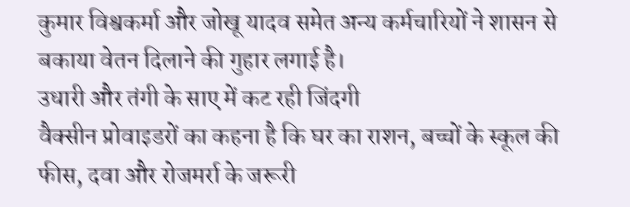कुमार विश्वकर्मा और जोखू यादव समेत अन्य कर्मचारियों ने शासन से बकाया वेतन दिलाने की गुहार लगाई है।
उधारी और तंगी के साए में कट रही जिंदगी
वैक्सीन प्रोवाइडरों का कहना है कि घर का राशन, बच्चों के स्कूल की फीस, दवा और रोजमर्रा के जरूरी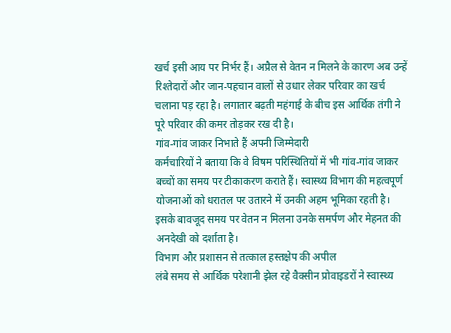खर्च इसी आय पर निर्भर हैं। अप्रैल से वेतन न मिलने के कारण अब उन्हें रिश्तेदारों और जान-पहचान वालों से उधार लेकर परिवार का खर्च चलाना पड़ रहा है। लगातार बढ़ती महंगाई के बीच इस आर्थिक तंगी ने पूरे परिवार की कमर तोड़कर रख दी है।
गांव-गांव जाकर निभाते हैं अपनी जिम्मेदारी
कर्मचारियों ने बताया कि वे विषम परिस्थितियों में भी गांव-गांव जाकर बच्चों का समय पर टीकाकरण कराते हैं। स्वास्थ्य विभाग की महत्वपूर्ण योजनाओं को धरातल पर उतारने में उनकी अहम भूमिका रहती है। इसके बावजूद समय पर वेतन न मिलना उनके समर्पण और मेहनत की अनदेखी को दर्शाता है।
विभाग और प्रशासन से तत्काल हस्तक्षेप की अपील
लंबे समय से आर्थिक परेशानी झेल रहे वैक्सीन प्रोवाइडरों ने स्वास्थ्य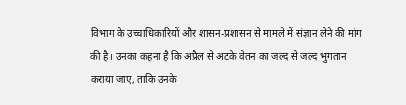विभाग के उच्चाधिकारियों और शासन-प्रशासन से मामले में संज्ञान लेने की मांग की है। उनका कहना है कि अप्रैल से अटके वेतन का जल्द से जल्द भुगतान कराया जाए, ताकि उनके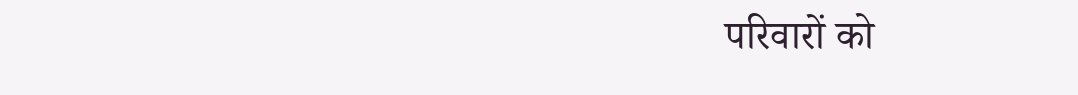परिवारों को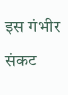इस गंभीर संकट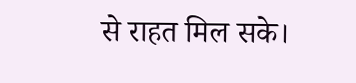से राहत मिल सके।